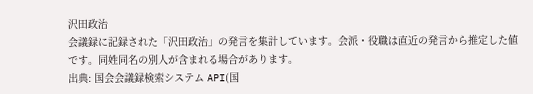沢田政治
会議録に記録された「沢田政治」の発言を集計しています。会派・役職は直近の発言から推定した値です。同姓同名の別人が含まれる場合があります。
出典: 国会会議録検索システム API(国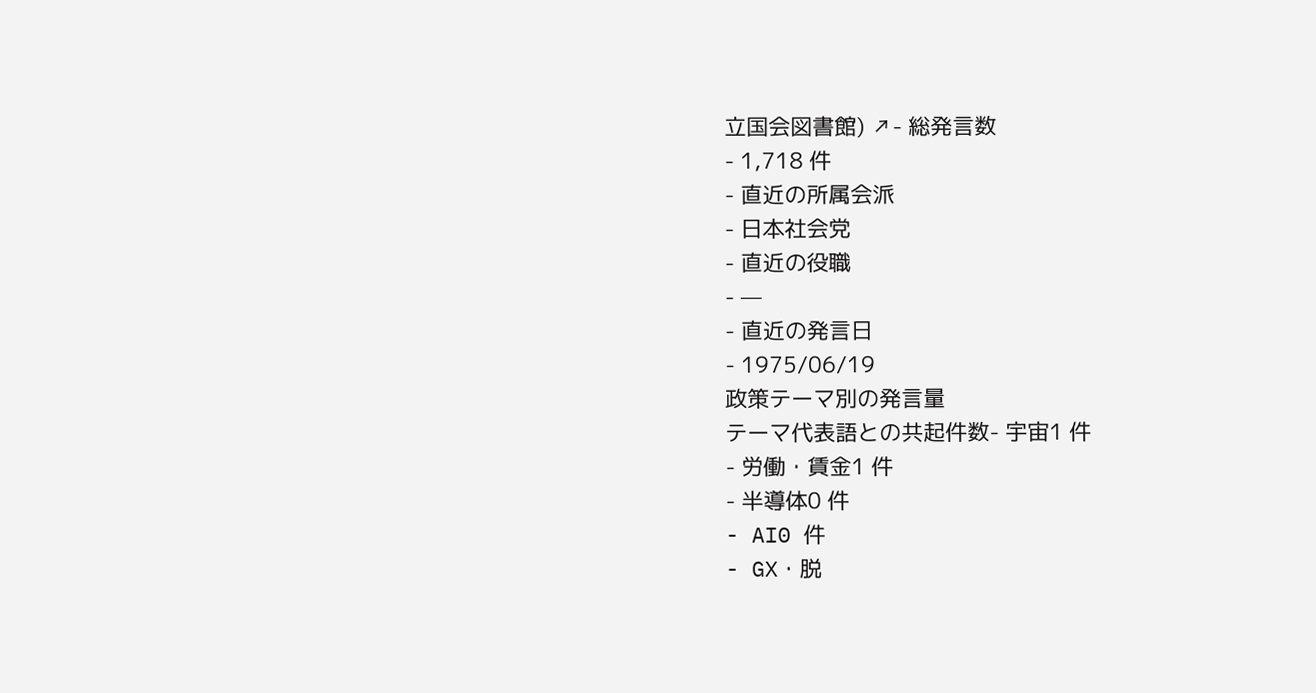立国会図書館) ↗- 総発言数
- 1,718 件
- 直近の所属会派
- 日本社会党
- 直近の役職
- —
- 直近の発言日
- 1975/06/19
政策テーマ別の発言量
テーマ代表語との共起件数- 宇宙1 件
- 労働・賃金1 件
- 半導体0 件
- AI0 件
- GX・脱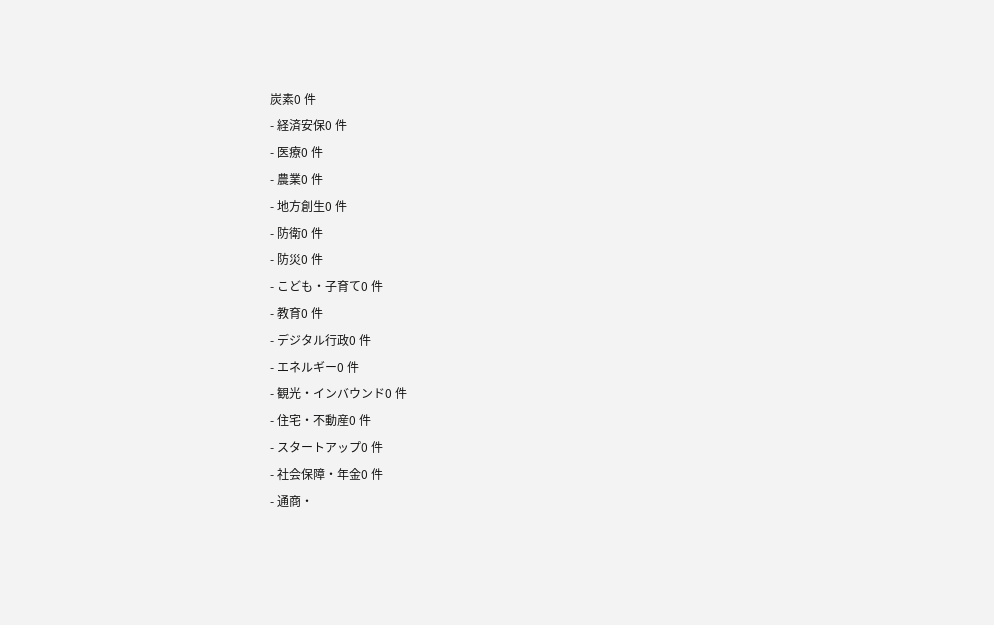炭素0 件
- 経済安保0 件
- 医療0 件
- 農業0 件
- 地方創生0 件
- 防衛0 件
- 防災0 件
- こども・子育て0 件
- 教育0 件
- デジタル行政0 件
- エネルギー0 件
- 観光・インバウンド0 件
- 住宅・不動産0 件
- スタートアップ0 件
- 社会保障・年金0 件
- 通商・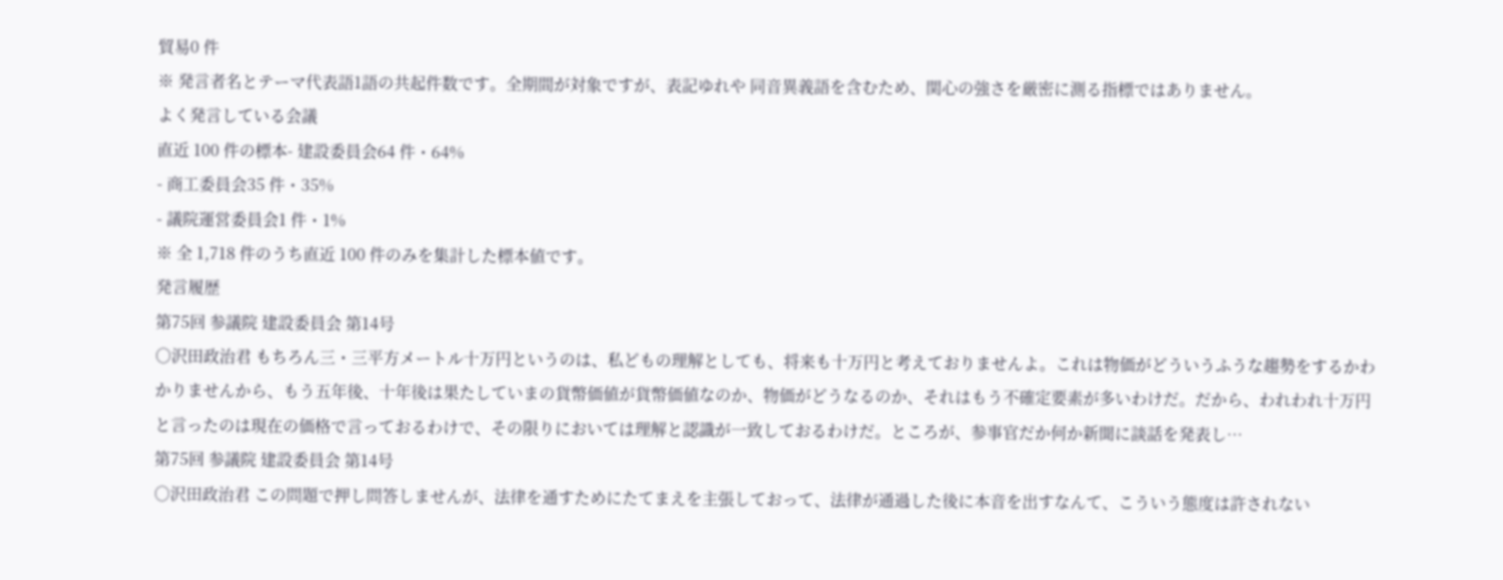貿易0 件
※ 発言者名とテーマ代表語1語の共起件数です。全期間が対象ですが、表記ゆれや 同音異義語を含むため、関心の強さを厳密に測る指標ではありません。
よく発言している会議
直近 100 件の標本- 建設委員会64 件・64%
- 商工委員会35 件・35%
- 議院運営委員会1 件・1%
※ 全 1,718 件のうち直近 100 件のみを集計した標本値です。
発言履歴
第75回 参議院 建設委員会 第14号
○沢田政治君 もちろん三・三平方メートル十万円というのは、私どもの理解としても、将来も十万円と考えておりませんよ。これは物価がどういうふうな趨勢をするかわかりませんから、もう五年後、十年後は果たしていまの貨幣価値が貨幣価値なのか、物価がどうなるのか、それはもう不確定要素が多いわけだ。だから、われわれ十万円と言ったのは現在の価格で言っておるわけで、その限りにおいては理解と認識が一致しておるわけだ。ところが、参事官だか何か新聞に談話を発表し…
第75回 参議院 建設委員会 第14号
○沢田政治君 この問題で押し問答しませんが、法律を通すためにたてまえを主張しておって、法律が通過した後に本音を出すなんて、こういう態度は許されない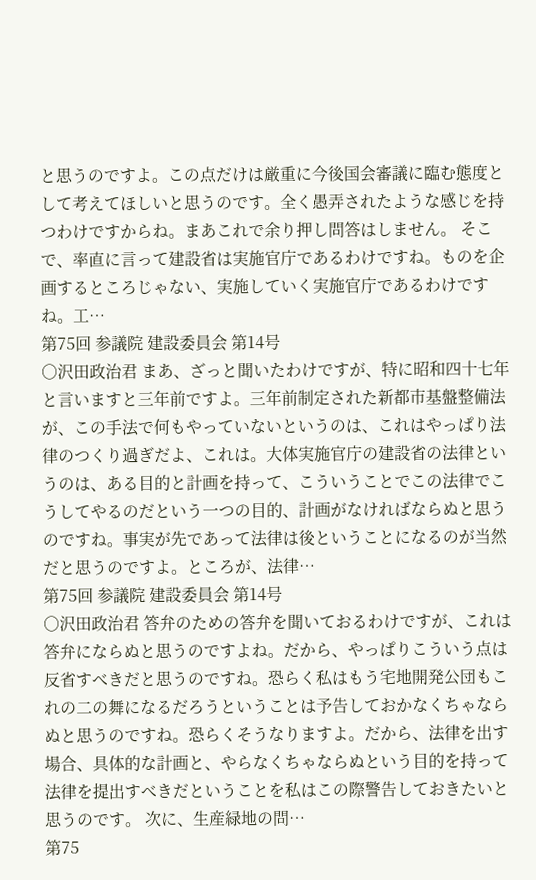と思うのですよ。この点だけは厳重に今後国会審議に臨む態度として考えてほしいと思うのです。全く愚弄されたような感じを持つわけですからね。まあこれで余り押し問答はしません。 そこで、率直に言って建設省は実施官庁であるわけですね。ものを企画するところじゃない、実施していく実施官庁であるわけですね。工…
第75回 参議院 建設委員会 第14号
○沢田政治君 まあ、ざっと聞いたわけですが、特に昭和四十七年と言いますと三年前ですよ。三年前制定された新都市基盤整備法が、この手法で何もやっていないというのは、これはやっぱり法律のつくり過ぎだよ、これは。大体実施官庁の建設省の法律というのは、ある目的と計画を持って、こういうことでこの法律でこうしてやるのだという一つの目的、計画がなければならぬと思うのですね。事実が先であって法律は後ということになるのが当然だと思うのですよ。ところが、法律…
第75回 参議院 建設委員会 第14号
○沢田政治君 答弁のための答弁を聞いておるわけですが、これは答弁にならぬと思うのですよね。だから、やっぱりこういう点は反省すべきだと思うのですね。恐らく私はもう宅地開発公団もこれの二の舞になるだろうということは予告しておかなくちゃならぬと思うのですね。恐らくそうなりますよ。だから、法律を出す場合、具体的な計画と、やらなくちゃならぬという目的を持って法律を提出すべきだということを私はこの際警告しておきたいと思うのです。 次に、生産緑地の問…
第75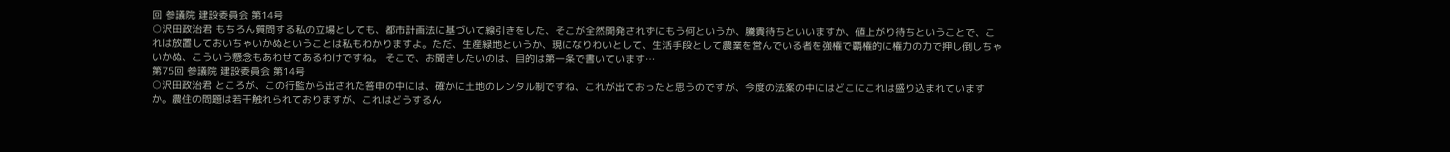回 参議院 建設委員会 第14号
○沢田政治君 もちろん質問する私の立場としても、都市計画法に基づいて線引きをした、そこが全然開発されずにもう何というか、騰貴待ちといいますか、値上がり待ちということで、これは放置しておいちゃいかぬということは私もわかりますよ。ただ、生産緑地というか、現になりわいとして、生活手段として農業を営んでいる者を強権で覇権的に権力の力で押し倒しちゃいかぬ、こういう懸念もあわせてあるわけですね。 そこで、お聞きしたいのは、目的は第一条で書いています…
第75回 参議院 建設委員会 第14号
○沢田政治君 ところが、この行監から出された答申の中には、確かに土地のレンタル制ですね、これが出ておったと思うのですが、今度の法案の中にはどこにこれは盛り込まれていますか。農住の問題は若干触れられておりますが、これはどうするん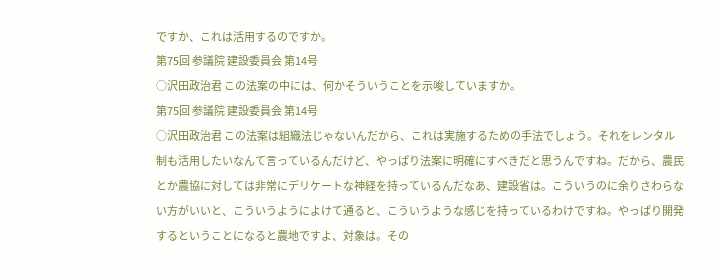ですか、これは活用するのですか。
第75回 参議院 建設委員会 第14号
○沢田政治君 この法案の中には、何かそういうことを示唆していますか。
第75回 参議院 建設委員会 第14号
○沢田政治君 この法案は組織法じゃないんだから、これは実施するための手法でしょう。それをレンタル制も活用したいなんて言っているんだけど、やっぱり法案に明確にすべきだと思うんですね。だから、農民とか農協に対しては非常にデリケートな神経を持っているんだなあ、建設省は。こういうのに余りさわらない方がいいと、こういうようによけて通ると、こういうような感じを持っているわけですね。やっぱり開発するということになると農地ですよ、対象は。その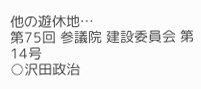他の遊休地…
第75回 参議院 建設委員会 第14号
○沢田政治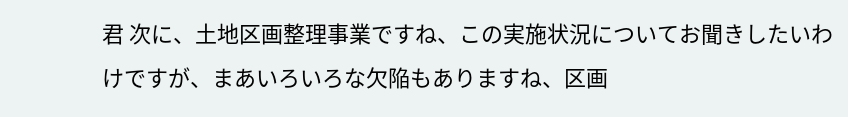君 次に、土地区画整理事業ですね、この実施状況についてお聞きしたいわけですが、まあいろいろな欠陥もありますね、区画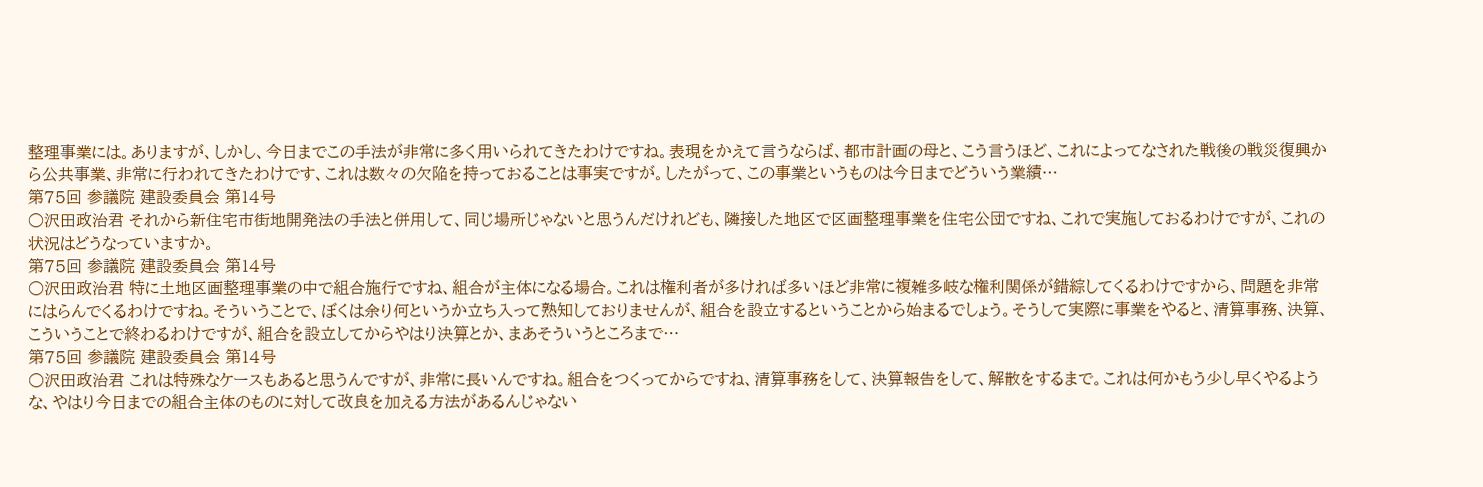整理事業には。ありますが、しかし、今日までこの手法が非常に多く用いられてきたわけですね。表現をかえて言うならば、都市計画の母と、こう言うほど、これによってなされた戦後の戦災復興から公共事業、非常に行われてきたわけです、これは数々の欠陥を持っておることは事実ですが。したがって、この事業というものは今日までどういう業績…
第75回 参議院 建設委員会 第14号
○沢田政治君 それから新住宅市街地開発法の手法と併用して、同じ場所じゃないと思うんだけれども、隣接した地区で区画整理事業を住宅公団ですね、これで実施しておるわけですが、これの状況はどうなっていますか。
第75回 参議院 建設委員会 第14号
○沢田政治君 特に土地区画整理事業の中で組合施行ですね、組合が主体になる場合。これは権利者が多ければ多いほど非常に複雑多岐な権利関係が錯綜してくるわけですから、問題を非常にはらんでくるわけですね。そういうことで、ぼくは余り何というか立ち入って熟知しておりませんが、組合を設立するということから始まるでしょう。そうして実際に事業をやると、清算事務、決算、こういうことで終わるわけですが、組合を設立してからやはり決算とか、まあそういうところまで…
第75回 参議院 建設委員会 第14号
○沢田政治君 これは特殊なケースもあると思うんですが、非常に長いんですね。組合をつくってからですね、清算事務をして、決算報告をして、解散をするまで。これは何かもう少し早くやるような、やはり今日までの組合主体のものに対して改良を加える方法があるんじゃない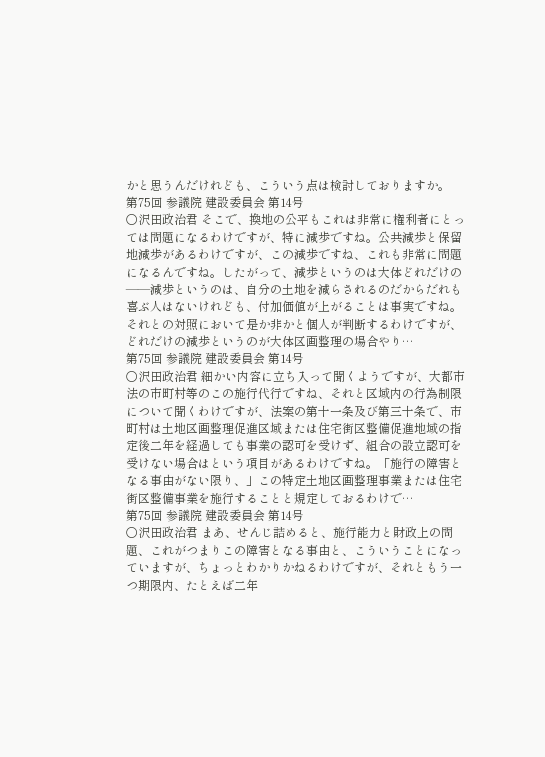かと思うんだけれども、こういう点は検討しておりますか。
第75回 参議院 建設委員会 第14号
○沢田政治君 そこで、換地の公平もこれは非常に権利者にとっては問題になるわけですが、特に減歩ですね。公共減歩と保留地減歩があるわけですが、この減歩ですね、これも非常に問題になるんですね。したがって、減歩というのは大体どれだけの——減歩というのは、自分の土地を減らされるのだからだれも喜ぶ人はないけれども、付加価値が上がることは事実ですね。それとの対照において是か非かと個人が判断するわけですが、どれだけの減歩というのが大体区画整理の場合やり…
第75回 参議院 建設委員会 第14号
○沢田政治君 細かい内容に立ち入って聞くようですが、大都市法の市町村等のこの施行代行ですね、それと区域内の行為制限について聞くわけですが、法案の第十一条及び第三十条で、市町村は土地区画整理促進区域または住宅街区整備促進地域の指定後二年を経過しても事業の認可を受けず、組合の設立認可を受けない場合はという項目があるわけですね。「施行の障害となる事由がない限り、」この特定土地区画整理事業または住宅街区整備事業を施行することと規定しておるわけで…
第75回 参議院 建設委員会 第14号
○沢田政治君 まあ、せんじ詰めると、施行能力と財政上の問題、これがつまりこの障害となる事由と、こういうことになっていますが、ちょっとわかりかねるわけですが、それともう一つ期限内、たとえば二年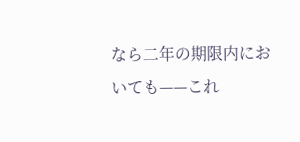なら二年の期限内においても——これ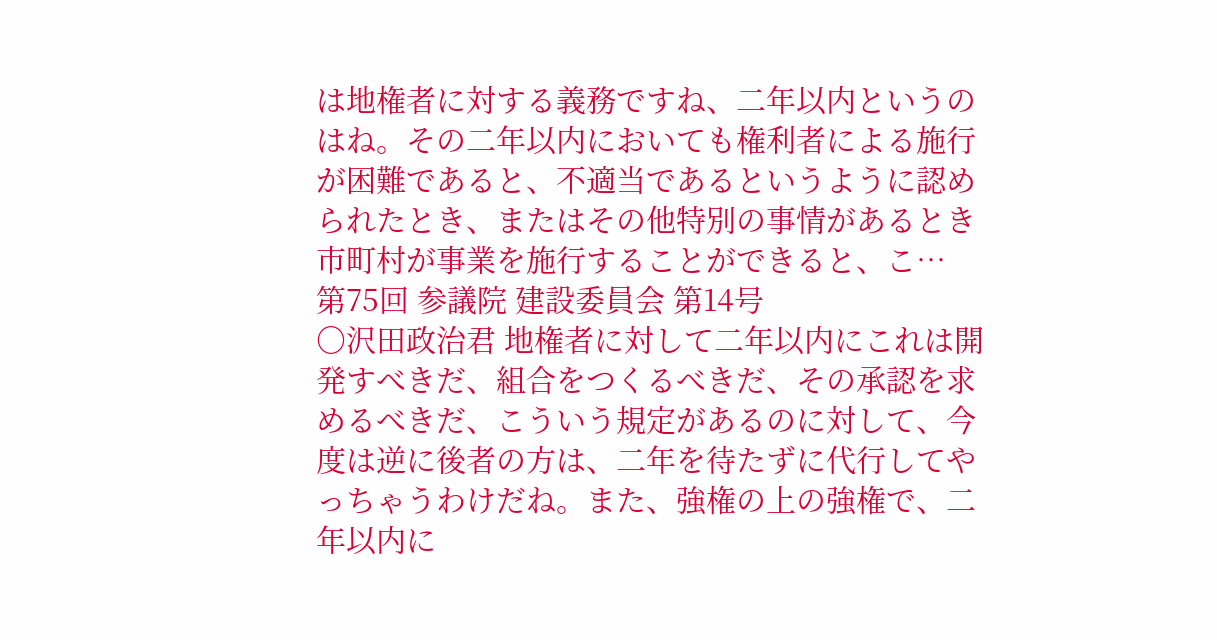は地権者に対する義務ですね、二年以内というのはね。その二年以内においても権利者による施行が困難であると、不適当であるというように認められたとき、またはその他特別の事情があるとき市町村が事業を施行することができると、こ…
第75回 参議院 建設委員会 第14号
○沢田政治君 地権者に対して二年以内にこれは開発すべきだ、組合をつくるべきだ、その承認を求めるべきだ、こういう規定があるのに対して、今度は逆に後者の方は、二年を待たずに代行してやっちゃうわけだね。また、強権の上の強権で、二年以内に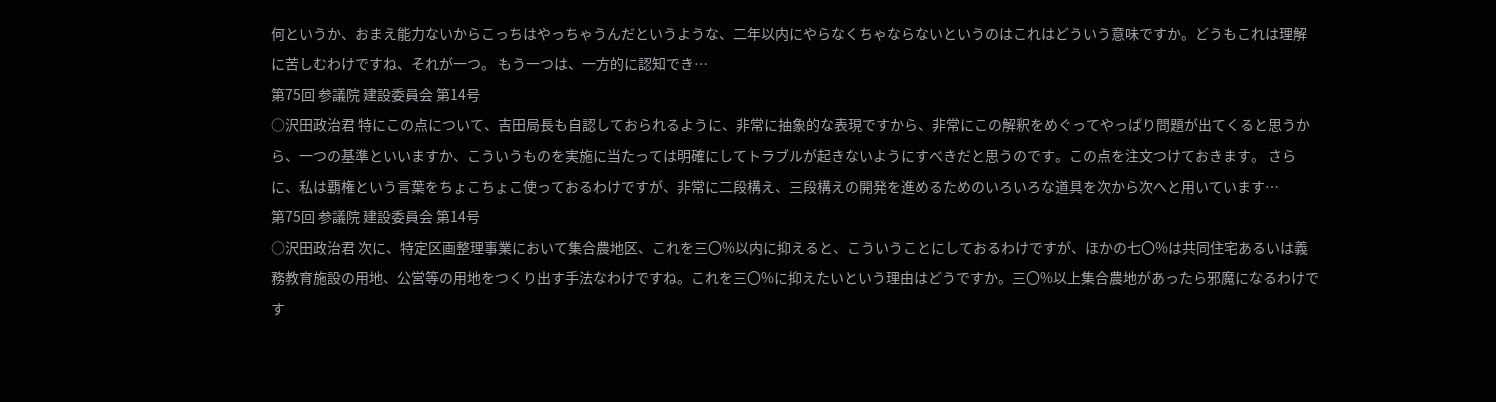何というか、おまえ能力ないからこっちはやっちゃうんだというような、二年以内にやらなくちゃならないというのはこれはどういう意味ですか。どうもこれは理解に苦しむわけですね、それが一つ。 もう一つは、一方的に認知でき…
第75回 参議院 建設委員会 第14号
○沢田政治君 特にこの点について、吉田局長も自認しておられるように、非常に抽象的な表現ですから、非常にこの解釈をめぐってやっぱり問題が出てくると思うから、一つの基準といいますか、こういうものを実施に当たっては明確にしてトラブルが起きないようにすべきだと思うのです。この点を注文つけておきます。 さらに、私は覇権という言葉をちょこちょこ使っておるわけですが、非常に二段構え、三段構えの開発を進めるためのいろいろな道具を次から次へと用いています…
第75回 参議院 建設委員会 第14号
○沢田政治君 次に、特定区画整理事業において集合農地区、これを三〇%以内に抑えると、こういうことにしておるわけですが、ほかの七〇%は共同住宅あるいは義務教育施設の用地、公営等の用地をつくり出す手法なわけですね。これを三〇%に抑えたいという理由はどうですか。三〇%以上集合農地があったら邪魔になるわけです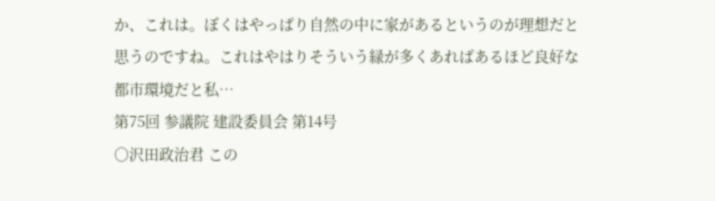か、これは。ぼくはやっぱり自然の中に家があるというのが理想だと思うのですね。これはやはりそういう緑が多くあればあるほど良好な都市環境だと私…
第75回 参議院 建設委員会 第14号
○沢田政治君 この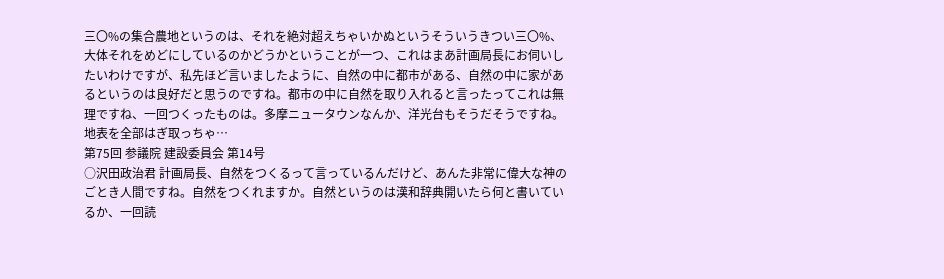三〇%の集合農地というのは、それを絶対超えちゃいかぬというそういうきつい三〇%、大体それをめどにしているのかどうかということが一つ、これはまあ計画局長にお伺いしたいわけですが、私先ほど言いましたように、自然の中に都市がある、自然の中に家があるというのは良好だと思うのですね。都市の中に自然を取り入れると言ったってこれは無理ですね、一回つくったものは。多摩ニュータウンなんか、洋光台もそうだそうですね。地表を全部はぎ取っちゃ…
第75回 参議院 建設委員会 第14号
○沢田政治君 計画局長、自然をつくるって言っているんだけど、あんた非常に偉大な神のごとき人間ですね。自然をつくれますか。自然というのは漢和辞典開いたら何と書いているか、一回読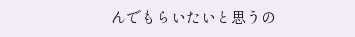んでもらいたいと思うの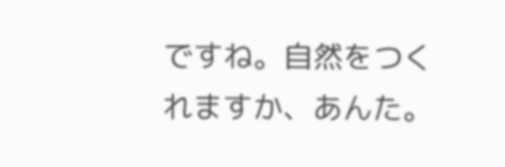ですね。自然をつくれますか、あんた。